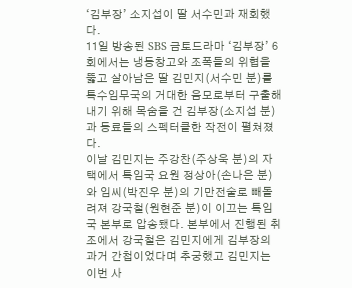‘김부장’ 소지섭이 딸 서수민과 재회했다.
11일 방송된 SBS 금토드라마 ‘김부장’ 6회에서는 냉동창고와 조폭들의 위협을 뚫고 살아남은 딸 김민지(서수민 분)를 특수임무국의 거대한 음모로부터 구출해 내기 위해 목숨을 건 김부장(소지섭 분)과 동료들의 스펙터클한 작전이 펼쳐졌다.
이날 김민지는 주강찬(주상욱 분)의 자택에서 특임국 요원 정상아(손나은 분)와 임씨(박진우 분)의 기만전술로 빼돌려져 강국철(원현준 분)이 이끄는 특임국 본부로 압송됐다. 본부에서 진행된 취조에서 강국철은 김민지에게 김부장의 과거 간첩이었다며 추궁했고 김민지는 이번 사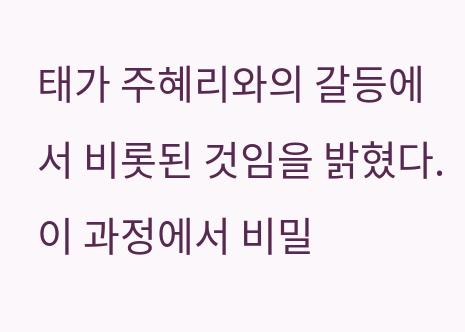태가 주혜리와의 갈등에서 비롯된 것임을 밝혔다.
이 과정에서 비밀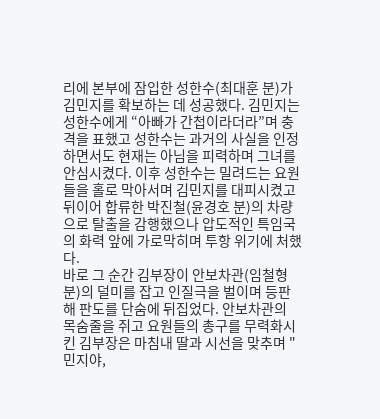리에 본부에 잠입한 성한수(최대훈 분)가 김민지를 확보하는 데 성공했다. 김민지는 성한수에게 “아빠가 간첩이라더라”며 충격을 표했고 성한수는 과거의 사실을 인정하면서도 현재는 아님을 피력하며 그녀를 안심시켰다. 이후 성한수는 밀려드는 요원들을 홀로 막아서며 김민지를 대피시켰고 뒤이어 합류한 박진철(윤경호 분)의 차량으로 탈출을 감행했으나 압도적인 특임국의 화력 앞에 가로막히며 투항 위기에 처했다.
바로 그 순간 김부장이 안보차관(임철형 분)의 덜미를 잡고 인질극을 벌이며 등판해 판도를 단숨에 뒤집었다. 안보차관의 목숨줄을 쥐고 요원들의 총구를 무력화시킨 김부장은 마침내 딸과 시선을 맞추며 "민지야,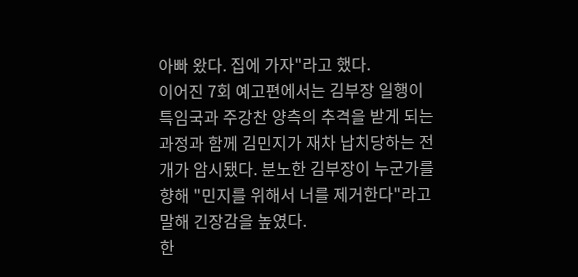아빠 왔다. 집에 가자"라고 했다.
이어진 7회 예고편에서는 김부장 일행이 특임국과 주강찬 양측의 추격을 받게 되는 과정과 함께 김민지가 재차 납치당하는 전개가 암시됐다. 분노한 김부장이 누군가를 향해 "민지를 위해서 너를 제거한다"라고 말해 긴장감을 높였다.
한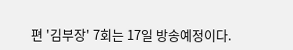편 '김부장' 7회는 17일 방송예정이다.